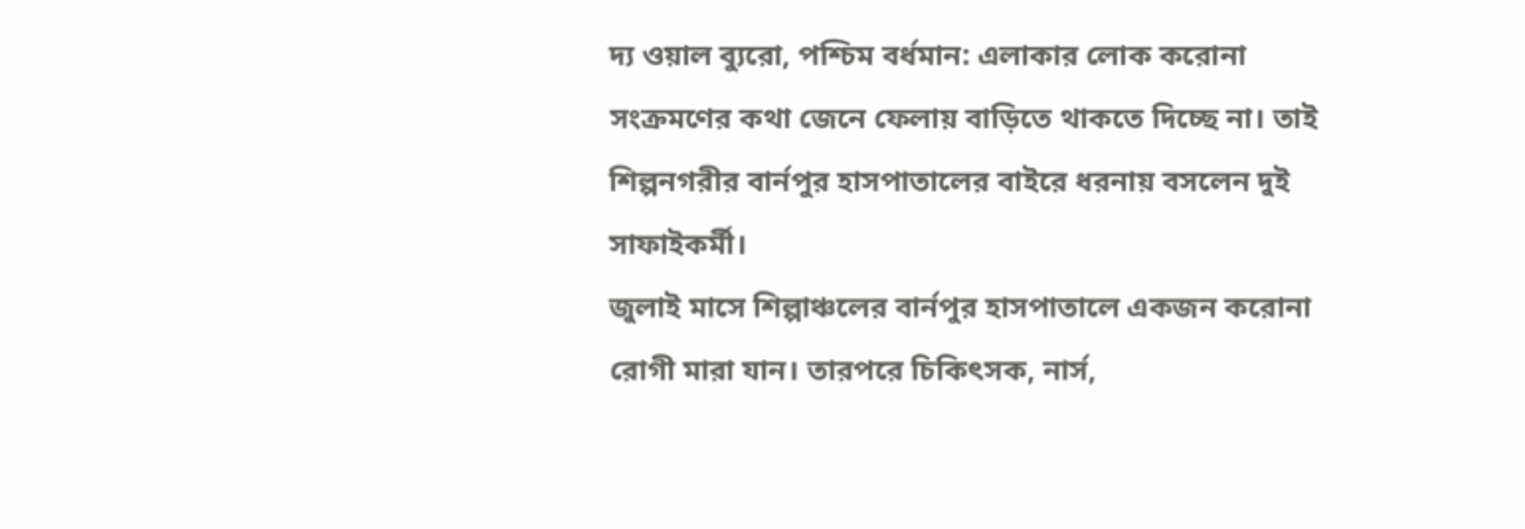দ্য ওয়াল ব্যুরো, পশ্চিম বর্ধমান: এলাকার লোক করোনা সংক্রমণের কথা জেনে ফেলায় বাড়িতে থাকতে দিচ্ছে না। তাই শিল্পনগরীর বার্নপুর হাসপাতালের বাইরে ধরনায় বসলেন দুই সাফাইকর্মী।
জুলাই মাসে শিল্পাঞ্চলের বার্নপুর হাসপাতালে একজন করোনা রোগী মারা যান। তারপরে চিকিৎসক, নার্স,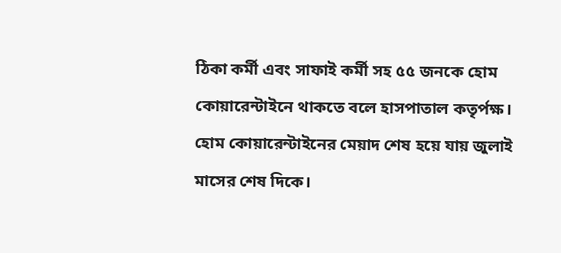ঠিকা কর্মী এবং সাফাই কর্মী সহ ৫৫ জনকে হোম কোয়ারেন্টাইনে থাকতে বলে হাসপাতাল কতৃর্পক্ষ। হোম কোয়ারেন্টাইনের মেয়াদ শেষ হয়ে যায় জুলাই মাসের শেষ দিকে।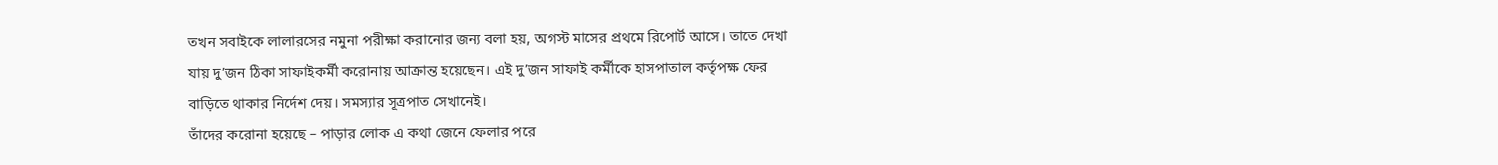তখন সবাইকে লালারসের নমুনা পরীক্ষা করানোর জন্য বলা হয়, অগস্ট মাসের প্রথমে রিপোর্ট আসে। তাতে দেখা যায় দু’জন ঠিকা সাফাইকর্মী করোনায় আক্রান্ত হয়েছেন। এই দু’জন সাফাই কর্মীকে হাসপাতাল কর্তৃপক্ষ ফের বাড়িতে থাকার নির্দেশ দেয়। সমস্যার সূত্রপাত সেখানেই।
তাঁদের করোনা হয়েছে – পাড়ার লোক এ কথা জেনে ফেলার পরে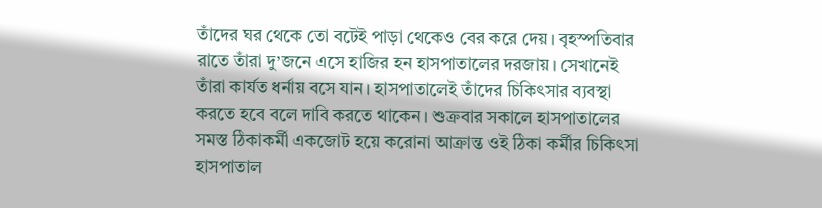তাঁদের ঘর থেকে তো বটেই পাড়া থেকেও বের করে দেয়। বৃহস্পতিবার রাতে তাঁরা দু’জনে এসে হাজির হন হাসপাতালের দরজায়। সেখানেই তাঁরা কার্যত ধর্নায় বসে যান। হাসপাতালেই তাঁদের চিকিৎসার ব্যবস্থা করতে হবে বলে দাবি করতে থাকেন। শুক্রবার সকালে হাসপাতালের সমস্ত ঠিকাকর্মী একজোট হয়ে করোনা আক্রান্ত ওই ঠিকা কর্মীর চিকিৎসা হাসপাতাল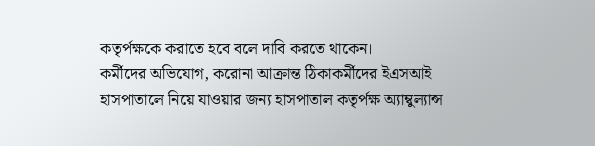কতৃর্পক্ষকে করাতে হবে বলে দাবি করতে থাকেন।
কর্মীদের অভিযোগ, করোনা আক্রান্ত ঠিকাকর্মীদের ইএসআই হাসপাতালে নিয়ে যাওয়ার জন্য হাসপাতাল কতৃর্পক্ষ অ্যাম্বুল্যান্স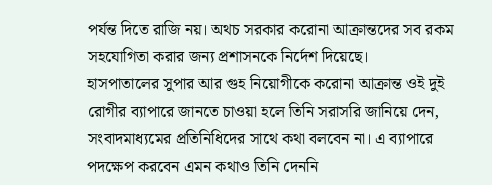পর্যন্ত দিতে রাজি নয়। অথচ সরকার করোনা আক্রান্তদের সব রকম সহযোগিতা করার জন্য প্রশাসনকে নির্দেশ দিয়েছে।
হাসপাতালের সুপার আর গুহ নিয়োগীকে করোনা আক্রান্ত ওই দুই রোগীর ব্যাপারে জানতে চাওয়া হলে তিনি সরাসরি জানিয়ে দেন, সংবাদমাধ্যমের প্রতিনিধিদের সাথে কথা বলবেন না। এ ব্যাপারে পদক্ষেপ করবেন এমন কথাও তিনি দেননি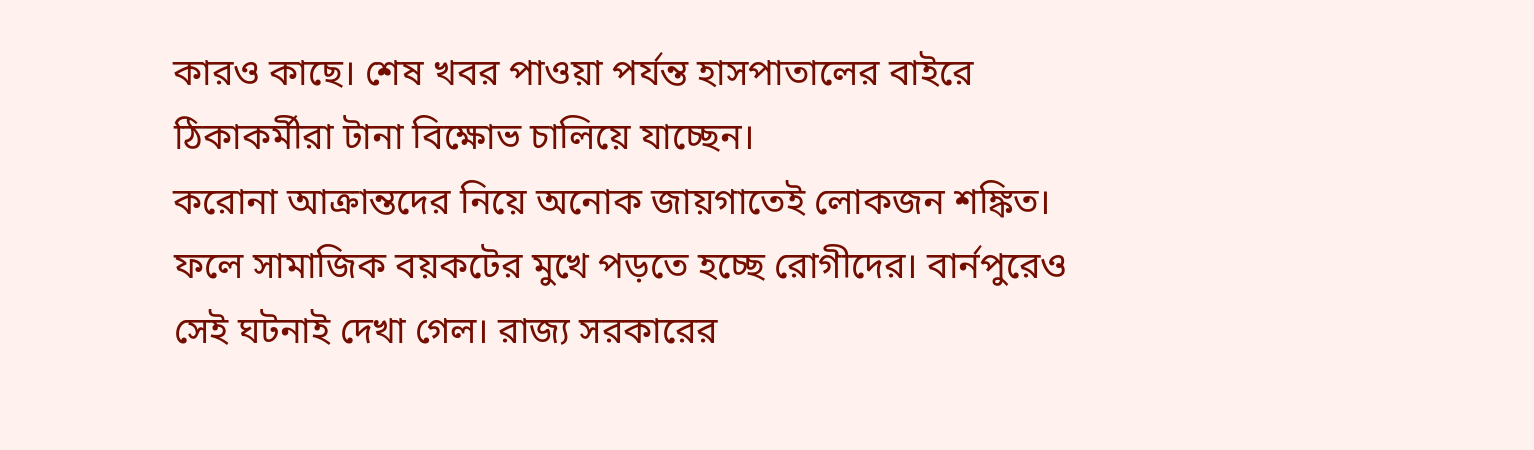কারও কাছে। শেষ খবর পাওয়া পর্যন্ত হাসপাতালের বাইরে ঠিকাকর্মীরা টানা বিক্ষোভ চালিয়ে যাচ্ছেন।
করোনা আক্রান্তদের নিয়ে অনোক জায়গাতেই লোকজন শঙ্কিত। ফলে সামাজিক বয়কটের মুখে পড়তে হচ্ছে রোগীদের। বার্নপুরেও সেই ঘটনাই দেখা গেল। রাজ্য সরকারের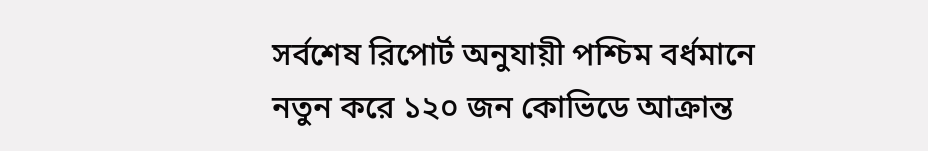সর্বশেষ রিপোর্ট অনুযায়ী পশ্চিম বর্ধমানে নতুন করে ১২০ জন কোভিডে আক্রান্ত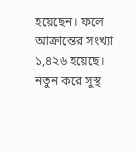হয়েছেন। ফলে আক্রান্তের সংখ্যা ১,৪২৬ হয়েছে। নতুন করে সুস্থ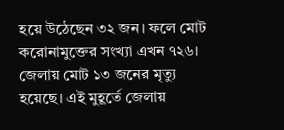হয়ে উঠেছেন ৩২ জন। ফলে মোট করোনামুক্তের সংখ্যা এখন ৭২৬। জেলায় মোট ১৩ জনের মৃত্যু হয়েছে। এই মুহূর্তে জেলায়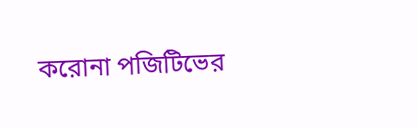করোনা পজিটিভের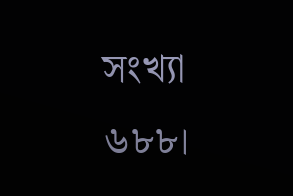সংখ্যা ৬৮৮।